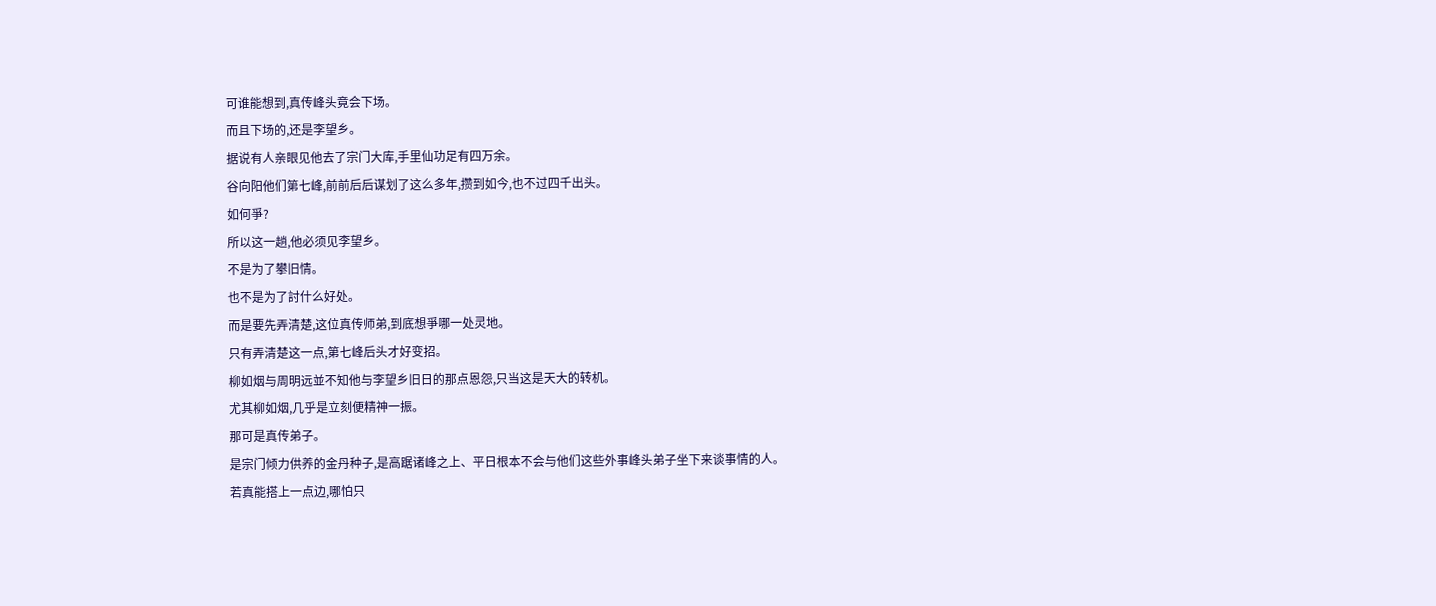可谁能想到,真传峰头竟会下场。
而且下场的,还是李望乡。
据说有人亲眼见他去了宗门大库,手里仙功足有四万余。
谷向阳他们第七峰,前前后后谋划了这么多年,攒到如今,也不过四千出头。
如何爭?
所以这一趟,他必须见李望乡。
不是为了攀旧情。
也不是为了討什么好处。
而是要先弄清楚,这位真传师弟,到底想爭哪一处灵地。
只有弄清楚这一点,第七峰后头才好变招。
柳如烟与周明远並不知他与李望乡旧日的那点恩怨,只当这是天大的转机。
尤其柳如烟,几乎是立刻便精神一振。
那可是真传弟子。
是宗门倾力供养的金丹种子,是高踞诸峰之上、平日根本不会与他们这些外事峰头弟子坐下来谈事情的人。
若真能搭上一点边,哪怕只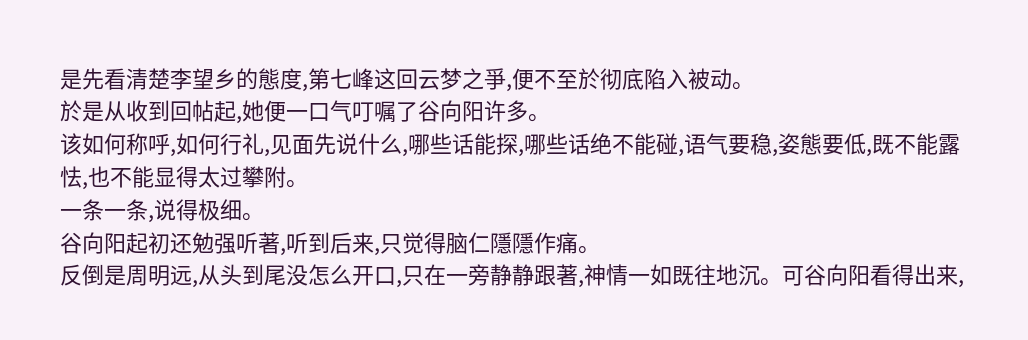是先看清楚李望乡的態度,第七峰这回云梦之爭,便不至於彻底陷入被动。
於是从收到回帖起,她便一口气叮嘱了谷向阳许多。
该如何称呼,如何行礼,见面先说什么,哪些话能探,哪些话绝不能碰,语气要稳,姿態要低,既不能露怯,也不能显得太过攀附。
一条一条,说得极细。
谷向阳起初还勉强听著,听到后来,只觉得脑仁隱隱作痛。
反倒是周明远,从头到尾没怎么开口,只在一旁静静跟著,神情一如既往地沉。可谷向阳看得出来,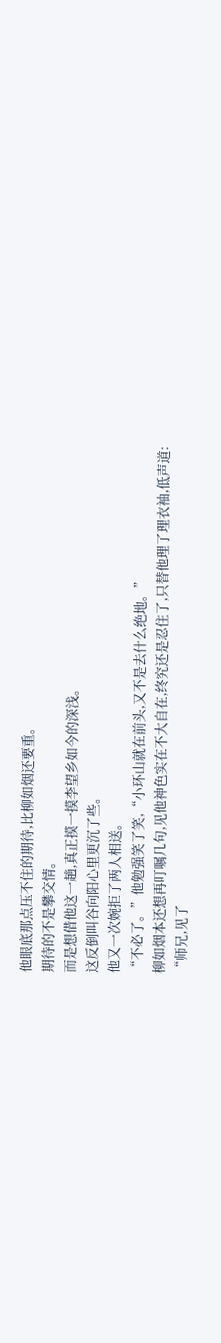他眼底那点压不住的期待,比柳如烟还要重。
期待的不是攀交情。
而是想借他这一趟,真正摸一摸李望乡如今的深浅。
这反倒叫谷向阳心里更沉了些。
他又一次婉拒了两人相送。
“不必了。”他勉强笑了笑,“小环山就在前头,又不是去什么绝地。”
柳如烟本还想再叮嘱几句,见他神色实在不大自在,终究还是忍住了,只替他理了理衣袖,低声道:
“师兄,见了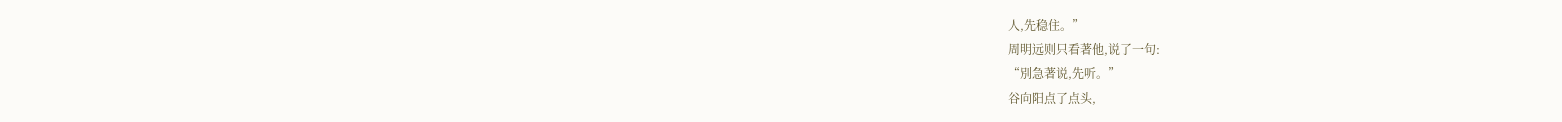人,先稳住。”
周明远则只看著他,说了一句:
“別急著说,先听。”
谷向阳点了点头,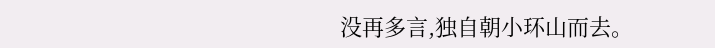没再多言,独自朝小环山而去。